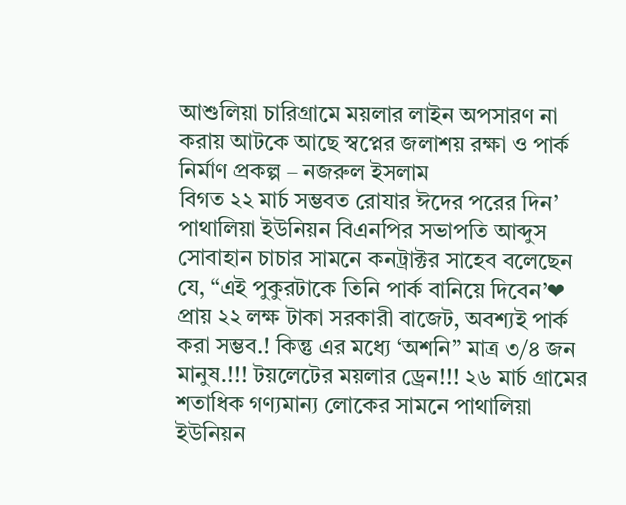আশুলিয়া চারিগ্রামে ময়লার লাইন অপসারণ না করায় আটকে আছে স্বপ্নের জলাশয় রক্ষা ও পার্ক নির্মাণ প্রকল্প – নজরুল ইসলাম
বিগত ২২ মার্চ সম্ভবত রোযার ঈদের পরের দিন’ পাথালিয়া ইউনিয়ন বিএনপির সভাপতি আব্দুস সোবাহান চাচার সামনে কনট্রাক্টর সাহেব বলেছেন যে, “এই পুকুরটাকে তিনি পার্ক বানিয়ে দিবেন’❤ প্রায় ২২ লক্ষ টাকা সরকারী বাজেট, অবশ্যই পার্ক করা সম্ভব.! কিন্তু এর মধ্যে ‘অশনি” মাত্র ৩/৪ জন মানুষ.!!! টয়লেটের ময়লার ড্রেন!!! ২৬ মার্চ গ্রামের শতাধিক গণ্যমান্য লোকের সামনে পাথালিয়া ইউনিয়ন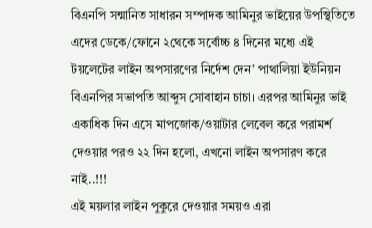বিএনপি সন্মানিত সাধারন সম্পাদক আমিনুর ভাইয়ের উপস্থিতিতে এদের ডেকে/ফোনে ২থেকে সর্বোচ্চ ৪ দিনের মধ্যে এই টয়লেটের লাইন অপসারণের নির্দেশ দেন’ পাথালিয়া ইউনিয়ন বিএনপির সভাপতি আব্দুস সোবাহান চাচা। এরপর আমিনুর ভাই একাধিক দিন এসে মাপজোক/ওয়াটার লেবেল করে পরামর্শ দেওয়ার পরও ২২ দিন হলো, এখনো লাইন অপসারণ করে নাই..!!!
এই ময়লার লাইন পুকুরে দেওয়ার সময়ও এরা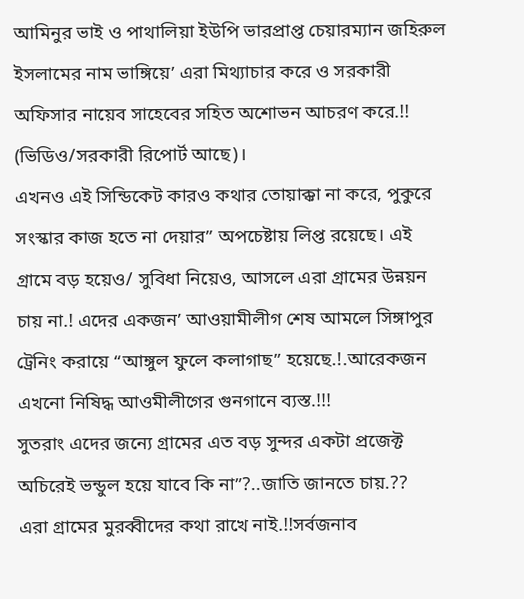আমিনুর ভাই ও পাথালিয়া ইউপি ভারপ্রাপ্ত চেয়ারম্যান জহিরুল ইসলামের নাম ভাঙ্গিয়ে’ এরা মিথ্যাচার করে ও সরকারী অফিসার নায়েব সাহেবের সহিত অশোভন আচরণ করে.!! (ভিডিও/সরকারী রিপোর্ট আছে)।
এখনও এই সিন্ডিকেট কারও কথার তোয়াক্কা না করে, পুকুরে সংস্কার কাজ হতে না দেয়ার” অপচেষ্টায় লিপ্ত রয়েছে। এই গ্রামে বড় হয়েও/ সুবিধা নিয়েও, আসলে এরা গ্রামের উন্নয়ন চায় না.! এদের একজন’ আওয়ামীলীগ শেষ আমলে সিঙ্গাপুর ট্রেনিং করায়ে “আঙ্গুল ফুলে কলাগাছ” হয়েছে.!.আরেকজন এখনো নিষিদ্ধ আওমীলীগের গুনগানে ব্যস্ত.!!!
সুতরাং এদের জন্যে গ্রামের এত বড় সুন্দর একটা প্রজেক্ট অচিরেই ভন্ডুল হয়ে যাবে কি না”?..জাতি জানতে চায়.??
এরা গ্রামের মুরব্বীদের কথা রাখে নাই.!!সর্বজনাব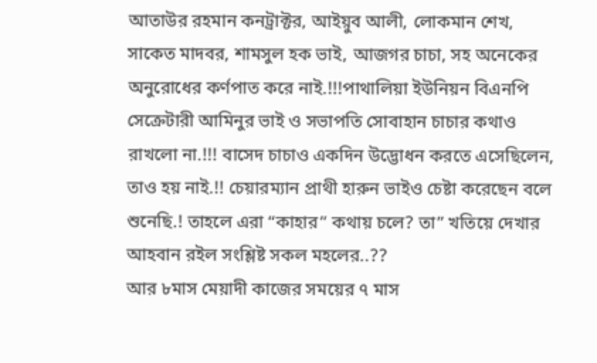আতাউর রহমান কনট্রাক্টর, আইয়ুব আলী, লোকমান শেখ, সাকেত মাদবর, শামসুল হক ভাই, আজগর চাচা, সহ অনেকের অনুরোধের কর্ণপাত করে নাই.!!!পাথালিয়া ইউনিয়ন বিএনপি সেক্রেটারী আমিনুর ভাই ও সভাপতি সোবাহান চাচার কথাও রাখলো না.!!! বাসেদ চাচাও একদিন উদ্ভোধন করতে এসেছিলেন, তাও হয় নাই.!! চেয়ারম্যান প্রাথী হারুন ভাইও চেষ্টা করেছেন বলে শুনেছি.! তাহলে এরা “কাহার” কথায় চলে? তা” খতিয়ে দেখার আহবান রইল সংশ্লিষ্ট সকল মহলের..??
আর ৮মাস মেয়াদী কাজের সময়ের ৭ মাস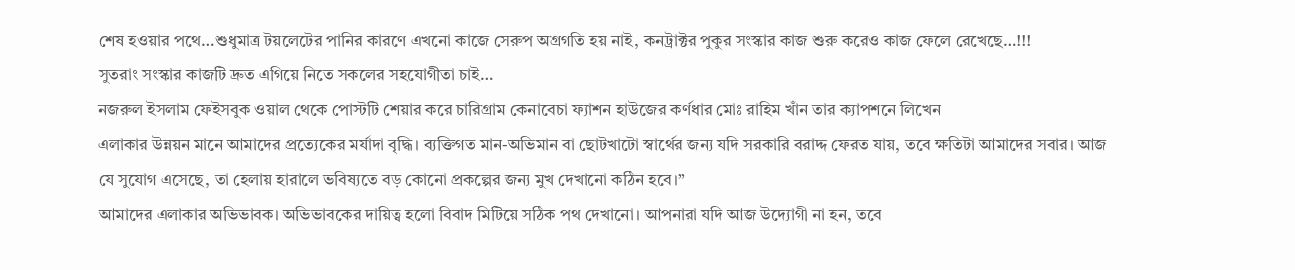শেষ হওয়ার পথে…শুধুমাত্র টয়লেটের পানির কারণে এখনো কাজে সেরুপ অগ্রগতি হয় নাই, কনট্রাক্টর পুকুর সংস্কার কাজ শুরু করেও কাজ ফেলে রেখেছে…!!!
সুতরাং সংস্কার কাজটি দ্রুত এগিয়ে নিতে সকলের সহযোগীতা চাই…
নজরুল ইসলাম ফেইসবুক ওয়াল থেকে পোস্টটি শেয়ার করে চারিগ্রাম কেনাবেচা ফ্যাশন হাউজের কর্ণধার মোঃ রাহিম খাঁন তার ক্যাপশনে লিখেন
এলাকার উন্নয়ন মানে আমাদের প্রত্যেকের মর্যাদা বৃদ্ধি। ব্যক্তিগত মান-অভিমান বা ছোটখাটো স্বার্থের জন্য যদি সরকারি বরাদ্দ ফেরত যায়, তবে ক্ষতিটা আমাদের সবার। আজ যে সুযোগ এসেছে, তা হেলায় হারালে ভবিষ্যতে বড় কোনো প্রকল্পের জন্য মুখ দেখানো কঠিন হবে।”
আমাদের এলাকার অভিভাবক। অভিভাবকের দায়িত্ব হলো বিবাদ মিটিয়ে সঠিক পথ দেখানো। আপনারা যদি আজ উদ্যোগী না হন, তবে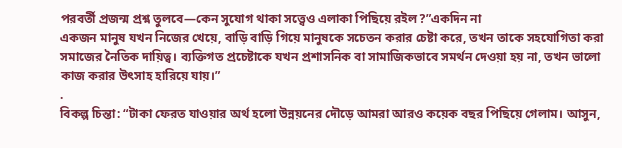পরবর্তী প্রজন্ম প্রশ্ন তুলবে—কেন সুযোগ থাকা সত্ত্বেও এলাকা পিছিয়ে রইল?”একদিন না
একজন মানুষ যখন নিজের খেয়ে, বাড়ি বাড়ি গিয়ে মানুষকে সচেতন করার চেষ্টা করে, তখন তাকে সহযোগিতা করা সমাজের নৈতিক দায়িত্ব। ব্যক্তিগত প্রচেষ্টাকে যখন প্রশাসনিক বা সামাজিকভাবে সমর্থন দেওয়া হয় না, তখন ভালো কাজ করার উৎসাহ হারিয়ে যায়।”
.
বিকল্প চিন্তা: “টাকা ফেরত যাওয়ার অর্থ হলো উন্নয়নের দৌড়ে আমরা আরও কয়েক বছর পিছিয়ে গেলাম। আসুন,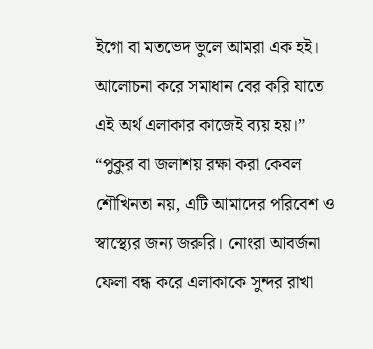ইগো বা মতভেদ ভুলে আমরা এক হই। আলোচনা করে সমাধান বের করি যাতে এই অর্থ এলাকার কাজেই ব্যয় হয়।”
“পুকুর বা জলাশয় রক্ষা করা কেবল শৌখিনতা নয়, এটি আমাদের পরিবেশ ও স্বাস্থ্যের জন্য জরুরি। নোংরা আবর্জনা ফেলা বন্ধ করে এলাকাকে সুন্দর রাখা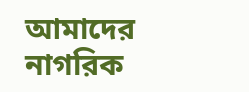আমাদের নাগরিক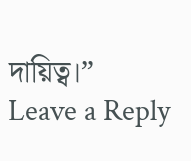দায়িত্ব।”
Leave a Reply